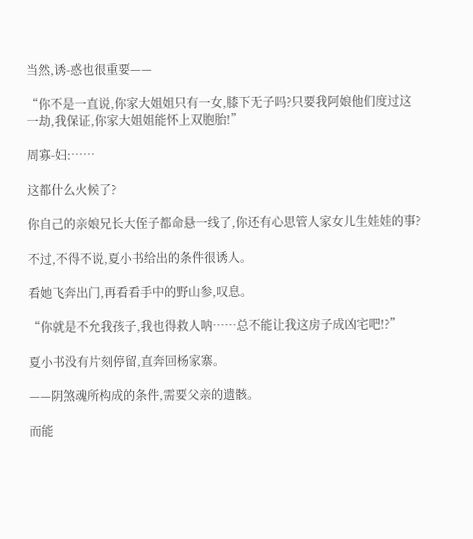当然,诱-惑也很重要——

“你不是一直说,你家大姐姐只有一女,膝下无子吗?只要我阿娘他们度过这一劫,我保证,你家大姐姐能怀上双胞胎!”

周寡-妇:……

这都什么火候了?

你自己的亲娘兄长大侄子都命悬一线了,你还有心思管人家女儿生娃娃的事?

不过,不得不说,夏小书给出的条件很诱人。

看她飞奔出门,再看看手中的野山参,叹息。

“你就是不允我孩子,我也得救人呐……总不能让我这房子成凶宅吧!?”

夏小书没有片刻停留,直奔回杨家寨。

——阴煞魂所构成的条件,需要父亲的遗骸。

而能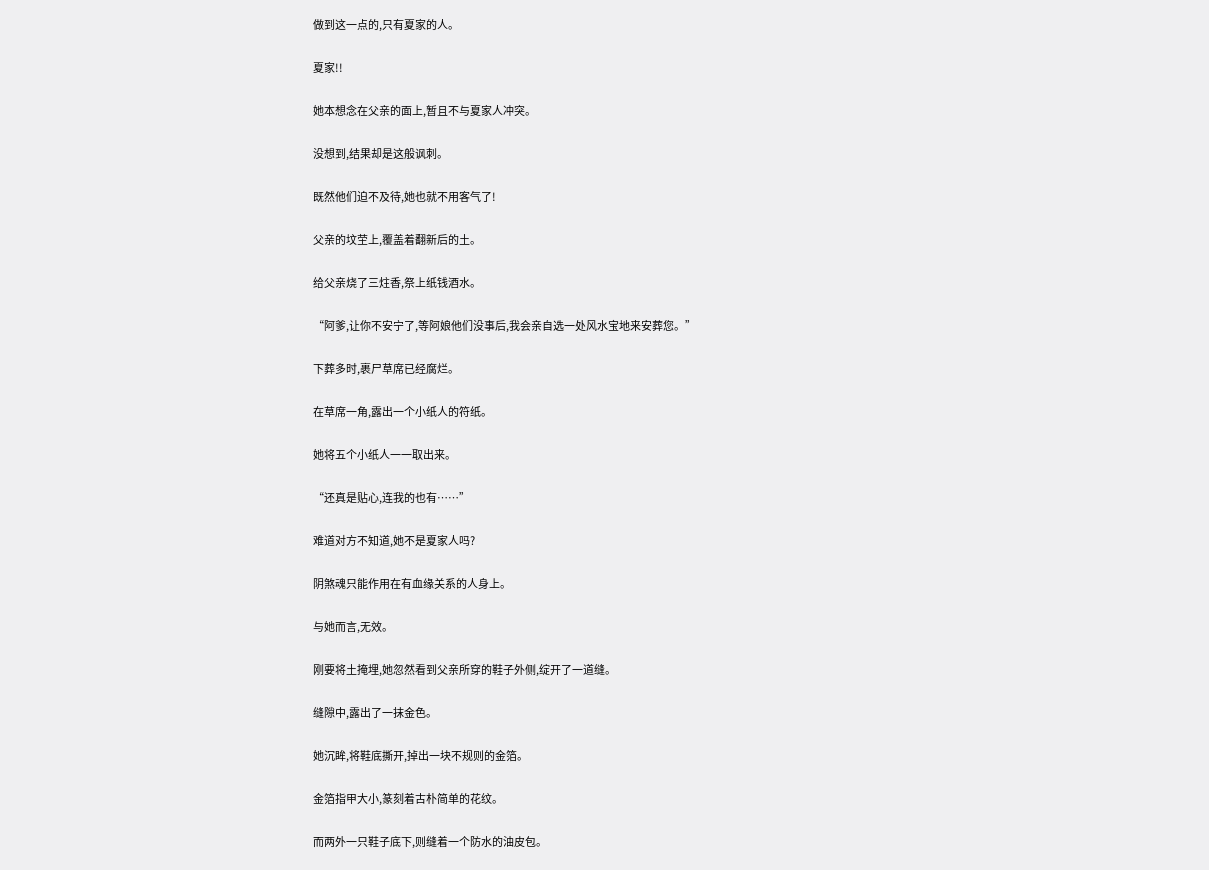做到这一点的,只有夏家的人。

夏家!!

她本想念在父亲的面上,暂且不与夏家人冲突。

没想到,结果却是这般讽刺。

既然他们迫不及待,她也就不用客气了!

父亲的坟茔上,覆盖着翻新后的土。

给父亲烧了三炷香,祭上纸钱酒水。

“阿爹,让你不安宁了,等阿娘他们没事后,我会亲自选一处风水宝地来安葬您。”

下葬多时,裹尸草席已经腐烂。

在草席一角,露出一个小纸人的符纸。

她将五个小纸人一一取出来。

“还真是贴心,连我的也有……”

难道对方不知道,她不是夏家人吗?

阴煞魂只能作用在有血缘关系的人身上。

与她而言,无效。

刚要将土掩埋,她忽然看到父亲所穿的鞋子外侧,绽开了一道缝。

缝隙中,露出了一抹金色。

她沉眸,将鞋底撕开,掉出一块不规则的金箔。

金箔指甲大小,篆刻着古朴简单的花纹。

而两外一只鞋子底下,则缝着一个防水的油皮包。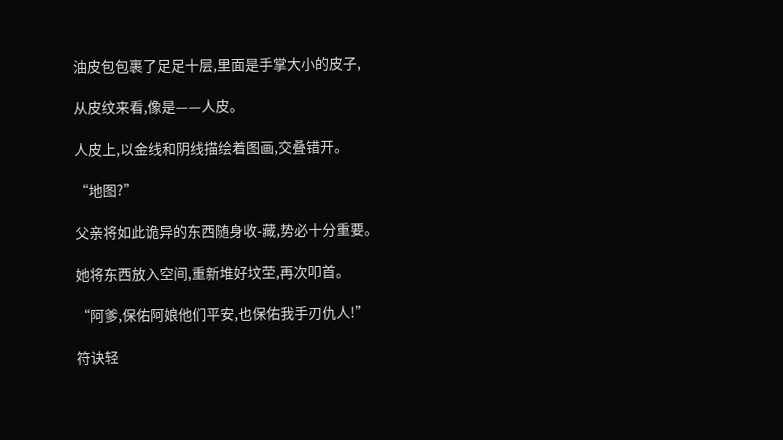油皮包包裹了足足十层,里面是手掌大小的皮子,

从皮纹来看,像是——人皮。

人皮上,以金线和阴线描绘着图画,交叠错开。

“地图?”

父亲将如此诡异的东西随身收-藏,势必十分重要。

她将东西放入空间,重新堆好坟茔,再次叩首。

“阿爹,保佑阿娘他们平安,也保佑我手刃仇人!”

符诀轻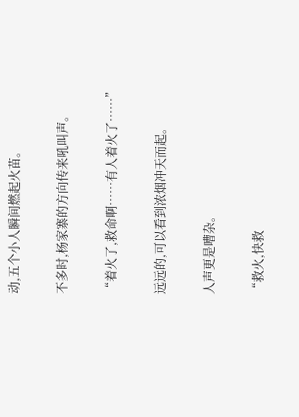动,五个小人瞬间燃起火苗。

不多时,杨家寨的方向传来吼叫声。

“着火了,救命啊……有人着火了……”

远远的,可以看到浓烟冲天而起。

人声更是嘈杂。

“救火,快救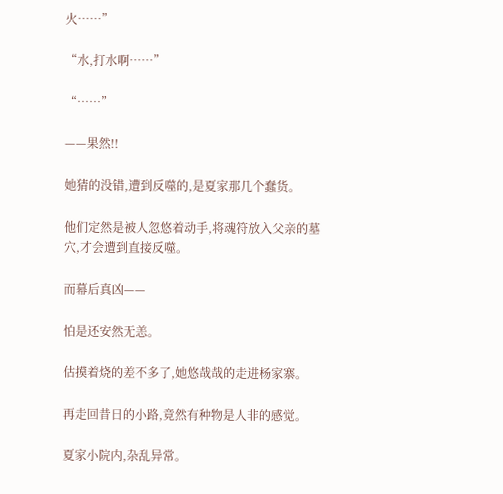火……”

“水,打水啊……”

“……”

——果然!!

她猜的没错,遭到反噬的,是夏家那几个蠢货。

他们定然是被人忽悠着动手,将魂符放入父亲的墓穴,才会遭到直接反噬。

而幕后真凶——

怕是还安然无恙。

估摸着烧的差不多了,她悠哉哉的走进杨家寨。

再走回昔日的小路,竟然有种物是人非的感觉。

夏家小院内,杂乱异常。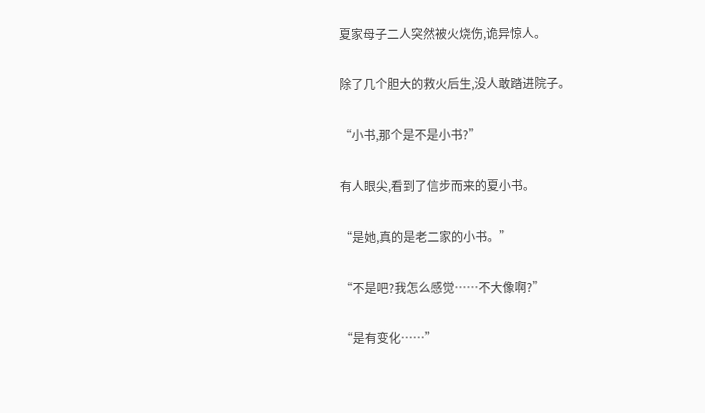夏家母子二人突然被火烧伤,诡异惊人。

除了几个胆大的救火后生,没人敢踏进院子。

“小书,那个是不是小书?”

有人眼尖,看到了信步而来的夏小书。

“是她,真的是老二家的小书。”

“不是吧?我怎么感觉……不大像啊?”

“是有变化……”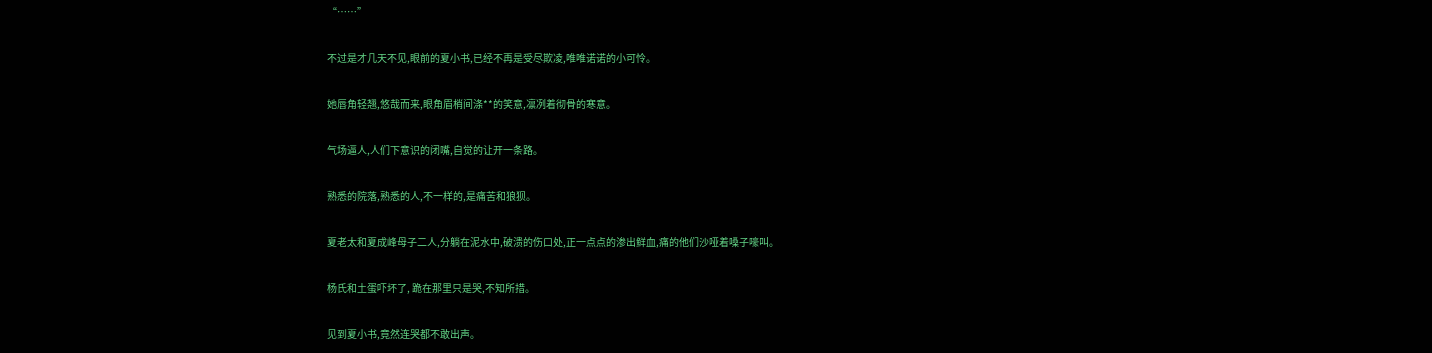“……”

不过是才几天不见,眼前的夏小书,已经不再是受尽欺凌,唯唯诺诺的小可怜。

她唇角轻翘,悠哉而来,眼角眉梢间涤**的笑意,凛冽着彻骨的寒意。

气场逼人,人们下意识的闭嘴,自觉的让开一条路。

熟悉的院落,熟悉的人,不一样的,是痛苦和狼狈。

夏老太和夏成峰母子二人,分躺在泥水中,破溃的伤口处,正一点点的渗出鲜血,痛的他们沙哑着嗓子嚎叫。

杨氏和土蛋吓坏了, 跪在那里只是哭,不知所措。

见到夏小书,竟然连哭都不敢出声。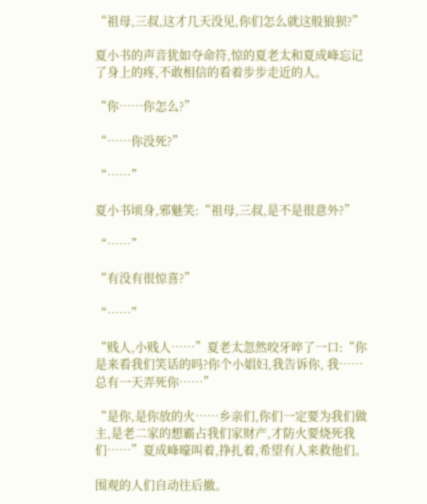“祖母,三叔,这才几天没见,你们怎么就这般狼狈?”

夏小书的声音犹如夺命符,惊的夏老太和夏成峰忘记了身上的疼,不敢相信的看着步步走近的人。

“你……你怎么?”

“……你没死?”

“……”

夏小书顷身,邪魅笑:“祖母,三叔,是不是很意外?”

“……”

“有没有很惊喜?”

“……”

“贱人,小贱人……”夏老太忽然咬牙啐了一口:“你是来看我们笑话的吗?你个小娼妇,我告诉你, 我……总有一天弄死你……”

“是你,是你放的火……乡亲们,你们一定要为我们做主,是老二家的想霸占我们家财产,才防火要烧死我们……”夏成峰嚎叫着,挣扎着,希望有人来救他们。

围观的人们自动往后撤。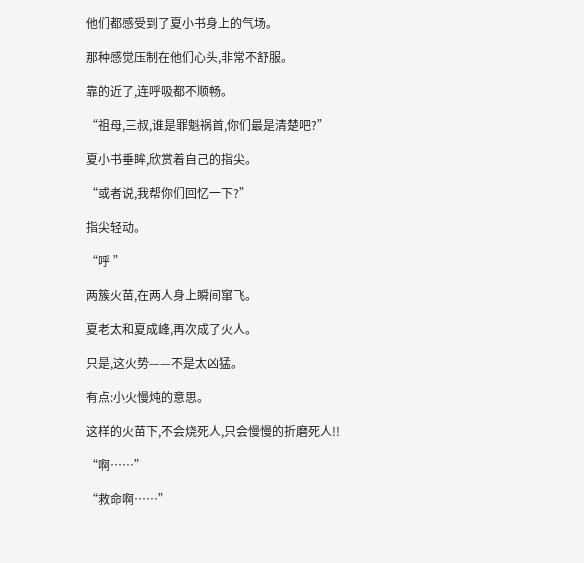他们都感受到了夏小书身上的气场。

那种感觉压制在他们心头,非常不舒服。

靠的近了,连呼吸都不顺畅。

“祖母,三叔,谁是罪魁祸首,你们最是清楚吧?”

夏小书垂眸,欣赏着自己的指尖。

“或者说,我帮你们回忆一下?”

指尖轻动。

“呼 ”

两簇火苗,在两人身上瞬间窜飞。

夏老太和夏成峰,再次成了火人。

只是,这火势——不是太凶猛。

有点:小火慢炖的意思。

这样的火苗下,不会烧死人,只会慢慢的折磨死人!!

“啊……”

“救命啊……”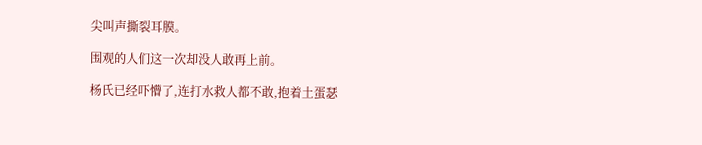尖叫声撕裂耳膜。

围观的人们这一次却没人敢再上前。

杨氏已经吓懵了,连打水救人都不敢,抱着土蛋瑟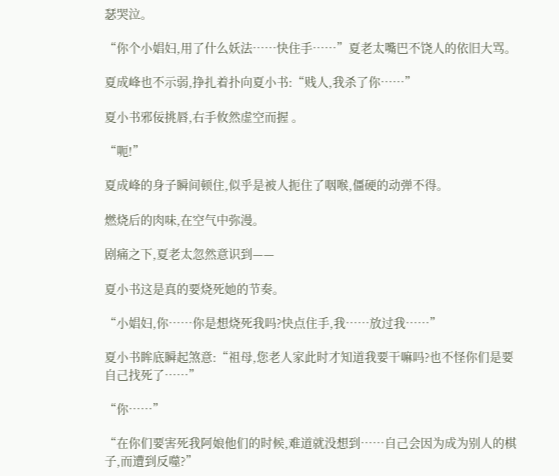瑟哭泣。

“你个小娼妇,用了什么妖法……快住手……”夏老太嘴巴不饶人的依旧大骂。

夏成峰也不示弱,挣扎着扑向夏小书:“贱人,我杀了你……”

夏小书邪佞挑唇,右手攸然虚空而握 。

“呃!”

夏成峰的身子瞬间顿住,似乎是被人扼住了咽喉,僵硬的动弹不得。

燃烧后的肉味,在空气中弥漫。

剧痛之下,夏老太忽然意识到——

夏小书这是真的要烧死她的节奏。

“小娼妇,你……你是想烧死我吗?快点住手,我……放过我……”

夏小书眸底瞬起煞意:“祖母,您老人家此时才知道我要干嘛吗?也不怪你们是要自己找死了……”

“你……”

“在你们要害死我阿娘他们的时候,难道就没想到……自己会因为成为别人的棋子,而遭到反噬?”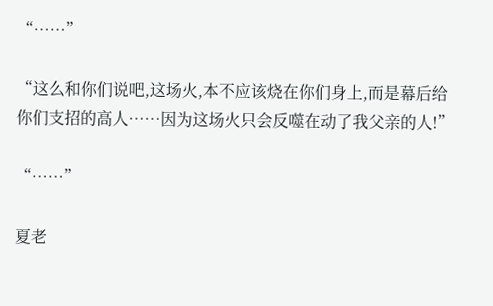“……”

“这么和你们说吧,这场火,本不应该烧在你们身上,而是幕后给你们支招的高人……因为这场火只会反噬在动了我父亲的人!”

“……”

夏老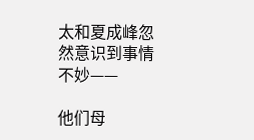太和夏成峰忽然意识到事情不妙——

他们母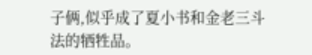子俩,似乎成了夏小书和金老三斗法的牺牲品。